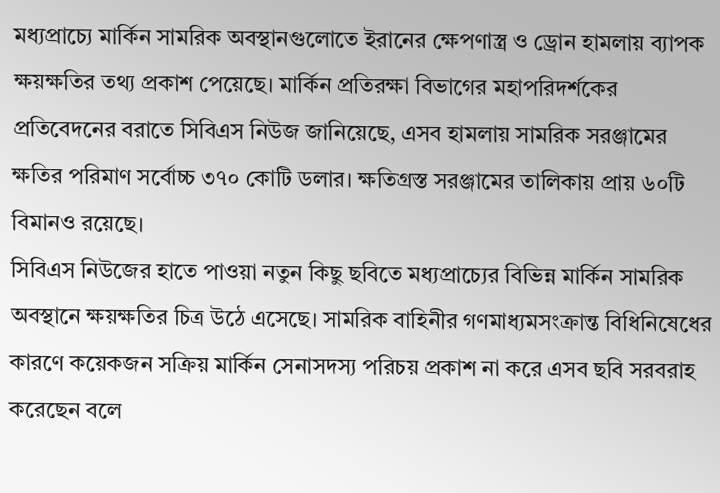মধ্যপ্রাচ্যে মার্কিন সামরিক অবস্থানগুলোতে ইরানের ক্ষেপণাস্ত্র ও ড্রোন হামলায় ব্যাপক ক্ষয়ক্ষতির তথ্য প্রকাশ পেয়েছে। মার্কিন প্রতিরক্ষা বিভাগের মহাপরিদর্শকের প্রতিবেদনের বরাতে সিবিএস নিউজ জানিয়েছে, এসব হামলায় সামরিক সরঞ্জামের ক্ষতির পরিমাণ সর্বোচ্চ ৩৭০ কোটি ডলার। ক্ষতিগ্রস্ত সরঞ্জামের তালিকায় প্রায় ৬০টি বিমানও রয়েছে।
সিবিএস নিউজের হাতে পাওয়া নতুন কিছু ছবিতে মধ্যপ্রাচ্যের বিভিন্ন মার্কিন সামরিক অবস্থানে ক্ষয়ক্ষতির চিত্র উঠে এসেছে। সামরিক বাহিনীর গণমাধ্যমসংক্রান্ত বিধিনিষেধের কারণে কয়েকজন সক্রিয় মার্কিন সেনাসদস্য পরিচয় প্রকাশ না করে এসব ছবি সরবরাহ করেছেন বলে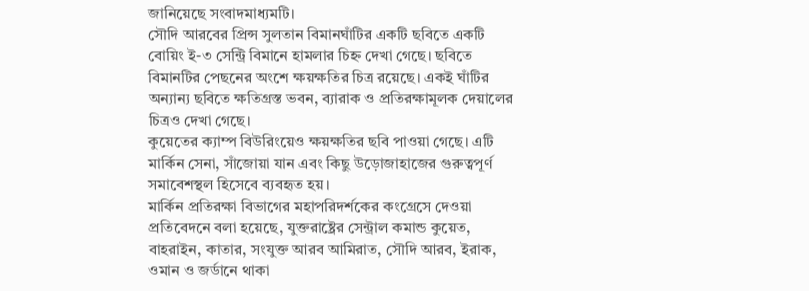জানিয়েছে সংবাদমাধ্যমটি।
সৌদি আরবের প্রিন্স সুলতান বিমানঘাঁটির একটি ছবিতে একটি বোয়িং ই-৩ সেন্ট্রি বিমানে হামলার চিহ্ন দেখা গেছে। ছবিতে বিমানটির পেছনের অংশে ক্ষয়ক্ষতির চিত্র রয়েছে। একই ঘাঁটির অন্যান্য ছবিতে ক্ষতিগ্রস্ত ভবন, ব্যারাক ও প্রতিরক্ষামূলক দেয়ালের চিত্রও দেখা গেছে।
কুয়েতের ক্যাম্প বিউরিংয়েও ক্ষয়ক্ষতির ছবি পাওয়া গেছে। এটি মার্কিন সেনা, সাঁজোয়া যান এবং কিছু উড়োজাহাজের গুরুত্বপূর্ণ সমাবেশস্থল হিসেবে ব্যবহৃত হয়।
মার্কিন প্রতিরক্ষা বিভাগের মহাপরিদর্শকের কংগ্রেসে দেওয়া প্রতিবেদনে বলা হয়েছে, যুক্তরাষ্ট্রের সেন্ট্রাল কমান্ড কুয়েত, বাহরাইন, কাতার, সংযুক্ত আরব আমিরাত, সৌদি আরব, ইরাক, ওমান ও জর্ডানে থাকা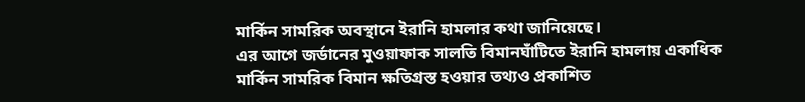মার্কিন সামরিক অবস্থানে ইরানি হামলার কথা জানিয়েছে।
এর আগে জর্ডানের মুওয়াফাক সালতি বিমানঘাঁটিতে ইরানি হামলায় একাধিক মার্কিন সামরিক বিমান ক্ষতিগ্রস্ত হওয়ার তথ্যও প্রকাশিত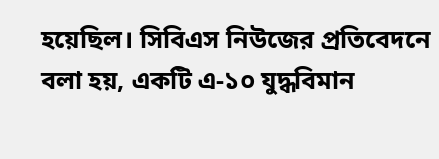হয়েছিল। সিবিএস নিউজের প্রতিবেদনে বলা হয়, একটি এ-১০ যুদ্ধবিমান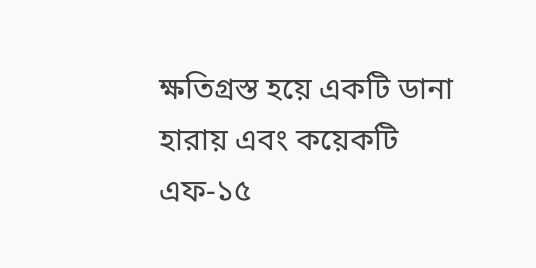ক্ষতিগ্রস্ত হয়ে একটি ডানা হারায় এবং কয়েকটি এফ-১৫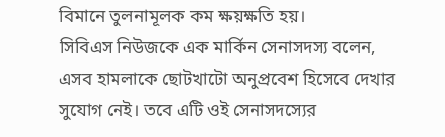বিমানে তুলনামূলক কম ক্ষয়ক্ষতি হয়।
সিবিএস নিউজকে এক মার্কিন সেনাসদস্য বলেন, এসব হামলাকে ছোটখাটো অনুপ্রবেশ হিসেবে দেখার সুযোগ নেই। তবে এটি ওই সেনাসদস্যের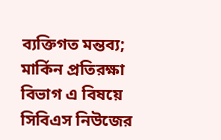ব্যক্তিগত মন্তব্য; মার্কিন প্রতিরক্ষা বিভাগ এ বিষয়ে সিবিএস নিউজের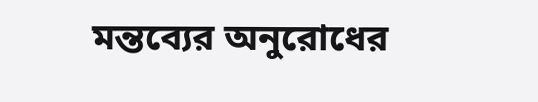মন্তব্যের অনুরোধের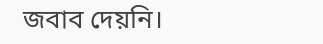জবাব দেয়নি।